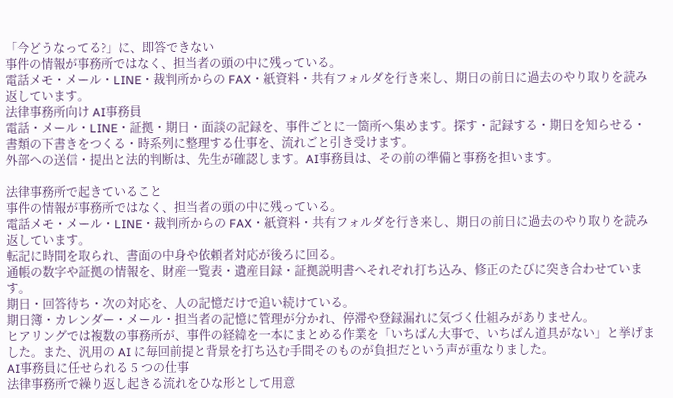「今どうなってる?」に、即答できない
事件の情報が事務所ではなく、担当者の頭の中に残っている。
電話メモ・メール・LINE・裁判所からの FAX・紙資料・共有フォルダを行き来し、期日の前日に過去のやり取りを読み返しています。
法律事務所向け AI事務員
電話・メール・LINE・証拠・期日・面談の記録を、事件ごとに一箇所へ集めます。探す・記録する・期日を知らせる・書類の下書きをつくる・時系列に整理する仕事を、流れごと引き受けます。
外部への送信・提出と法的判断は、先生が確認します。AI事務員は、その前の準備と事務を担います。

法律事務所で起きていること
事件の情報が事務所ではなく、担当者の頭の中に残っている。
電話メモ・メール・LINE・裁判所からの FAX・紙資料・共有フォルダを行き来し、期日の前日に過去のやり取りを読み返しています。
転記に時間を取られ、書面の中身や依頼者対応が後ろに回る。
通帳の数字や証拠の情報を、財産一覧表・遺産目録・証拠説明書へそれぞれ打ち込み、修正のたびに突き合わせています。
期日・回答待ち・次の対応を、人の記憶だけで追い続けている。
期日簿・カレンダー・メール・担当者の記憶に管理が分かれ、停滞や登録漏れに気づく仕組みがありません。
ヒアリングでは複数の事務所が、事件の経緯を一本にまとめる作業を「いちばん大事で、いちばん道具がない」と挙げました。また、汎用の AI に毎回前提と背景を打ち込む手間そのものが負担だという声が重なりました。
AI事務員に任せられる 5 つの仕事
法律事務所で繰り返し起きる流れをひな形として用意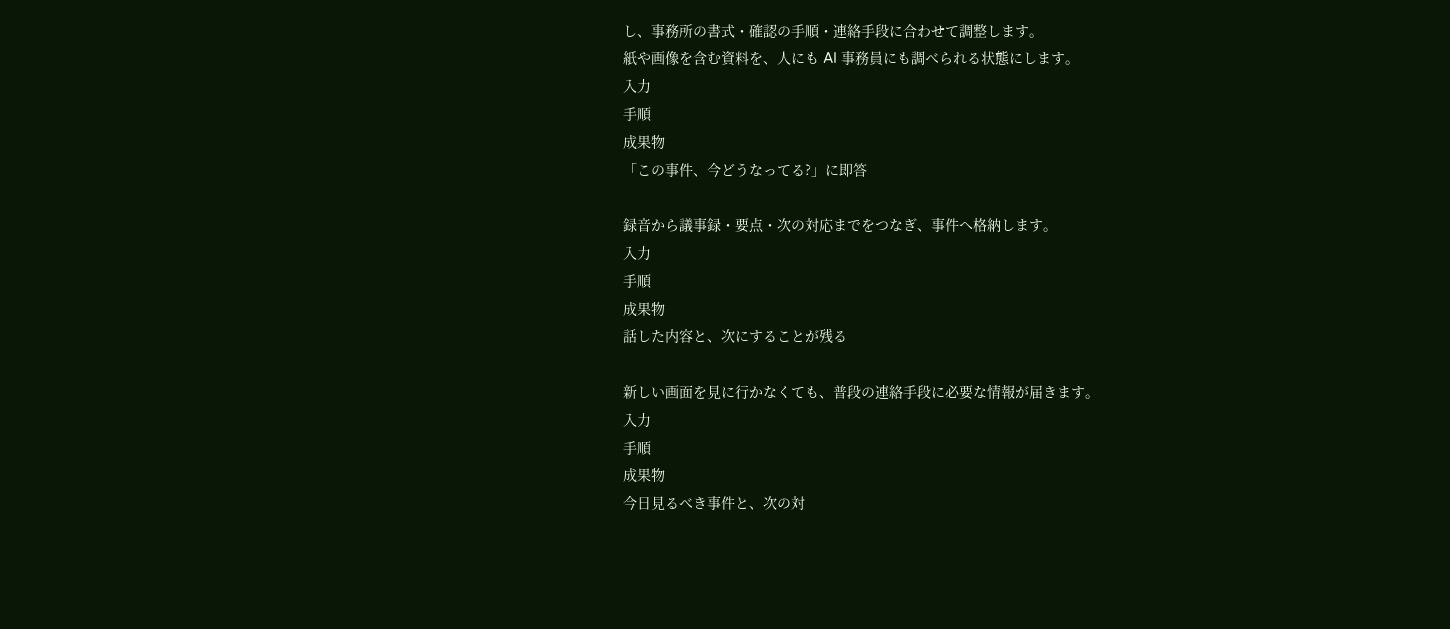し、事務所の書式・確認の手順・連絡手段に合わせて調整します。
紙や画像を含む資料を、人にも AI 事務員にも調べられる状態にします。
入力
手順
成果物
「この事件、今どうなってる?」に即答

録音から議事録・要点・次の対応までをつなぎ、事件へ格納します。
入力
手順
成果物
話した内容と、次にすることが残る

新しい画面を見に行かなくても、普段の連絡手段に必要な情報が届きます。
入力
手順
成果物
今日見るべき事件と、次の対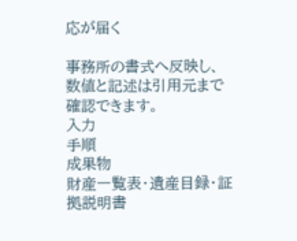応が届く

事務所の書式へ反映し、数値と記述は引用元まで確認できます。
入力
手順
成果物
財産一覧表・遺産目録・証拠説明書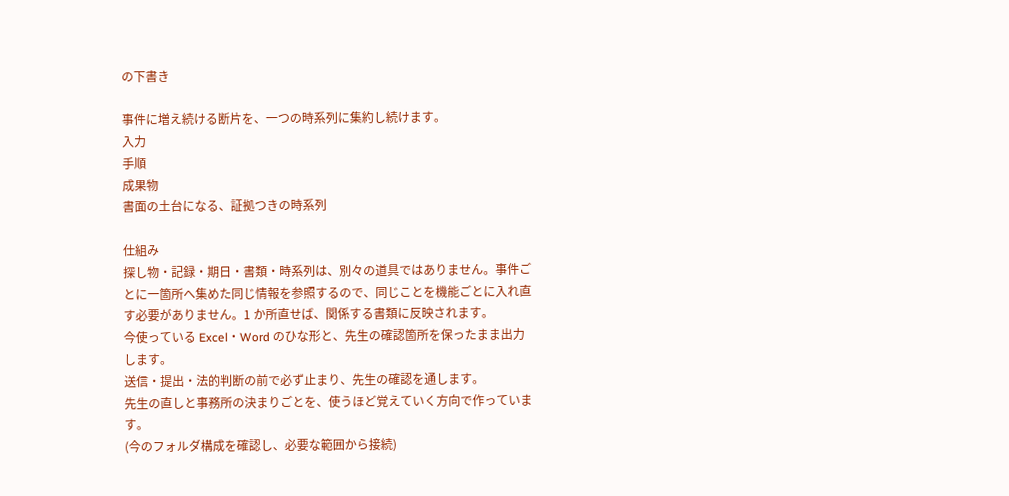の下書き

事件に増え続ける断片を、一つの時系列に集約し続けます。
入力
手順
成果物
書面の土台になる、証拠つきの時系列

仕組み
探し物・記録・期日・書類・時系列は、別々の道具ではありません。事件ごとに一箇所へ集めた同じ情報を参照するので、同じことを機能ごとに入れ直す必要がありません。1 か所直せば、関係する書類に反映されます。
今使っている Excel・Word のひな形と、先生の確認箇所を保ったまま出力します。
送信・提出・法的判断の前で必ず止まり、先生の確認を通します。
先生の直しと事務所の決まりごとを、使うほど覚えていく方向で作っています。
(今のフォルダ構成を確認し、必要な範囲から接続)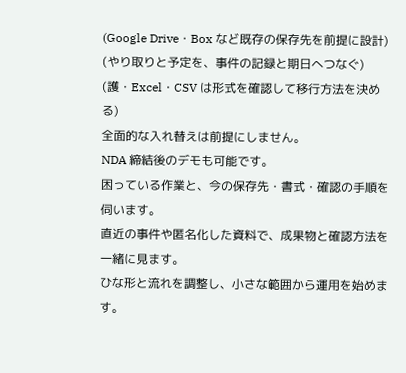(Google Drive・Box など既存の保存先を前提に設計)
(やり取りと予定を、事件の記録と期日へつなぐ)
(護・Excel・CSV は形式を確認して移行方法を決める)
全面的な入れ替えは前提にしません。
NDA 締結後のデモも可能です。
困っている作業と、今の保存先・書式・確認の手順を伺います。
直近の事件や匿名化した資料で、成果物と確認方法を一緒に見ます。
ひな形と流れを調整し、小さな範囲から運用を始めます。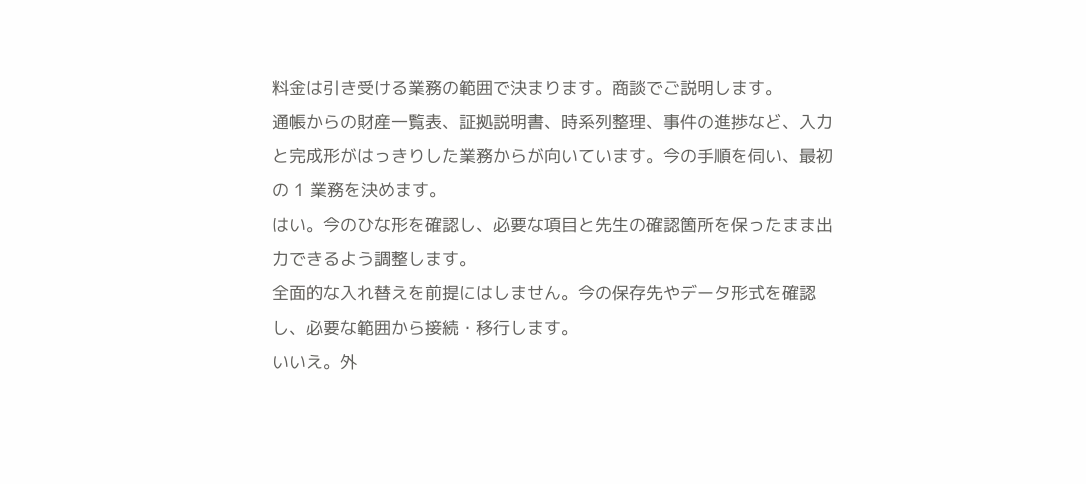料金は引き受ける業務の範囲で決まります。商談でご説明します。
通帳からの財産一覧表、証拠説明書、時系列整理、事件の進捗など、入力と完成形がはっきりした業務からが向いています。今の手順を伺い、最初の 1 業務を決めます。
はい。今のひな形を確認し、必要な項目と先生の確認箇所を保ったまま出力できるよう調整します。
全面的な入れ替えを前提にはしません。今の保存先やデータ形式を確認し、必要な範囲から接続・移行します。
いいえ。外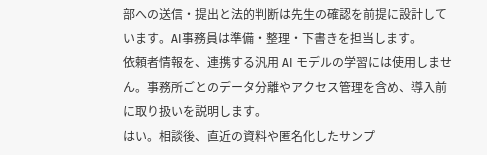部への送信・提出と法的判断は先生の確認を前提に設計しています。AI事務員は準備・整理・下書きを担当します。
依頼者情報を、連携する汎用 AI モデルの学習には使用しません。事務所ごとのデータ分離やアクセス管理を含め、導入前に取り扱いを説明します。
はい。相談後、直近の資料や匿名化したサンプ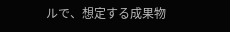ルで、想定する成果物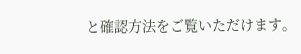と確認方法をご覧いただけます。